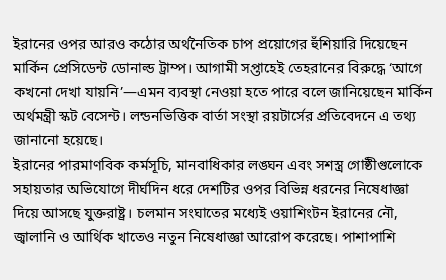ইরানের ওপর আরও কঠোর অর্থনৈতিক চাপ প্রয়োগের হুঁশিয়ারি দিয়েছেন মার্কিন প্রেসিডেন্ট ডোনাল্ড ট্রাম্প। আগামী সপ্তাহেই তেহরানের বিরুদ্ধে ‘আগে কখনো দেখা যায়নি’—এমন ব্যবস্থা নেওয়া হতে পারে বলে জানিয়েছেন মার্কিন অর্থমন্ত্রী স্কট বেসেন্ট। লন্ডনভিত্তিক বার্তা সংস্থা রয়টার্সের প্রতিবেদনে এ তথ্য জানানো হয়েছে।
ইরানের পারমাণবিক কর্মসূচি, মানবাধিকার লঙ্ঘন এবং সশস্ত্র গোষ্ঠীগুলোকে সহায়তার অভিযোগে দীর্ঘদিন ধরে দেশটির ওপর বিভিন্ন ধরনের নিষেধাজ্ঞা দিয়ে আসছে যুক্তরাষ্ট্র। চলমান সংঘাতের মধ্যেই ওয়াশিংটন ইরানের নৌ, জ্বালানি ও আর্থিক খাতেও নতুন নিষেধাজ্ঞা আরোপ করেছে। পাশাপাশি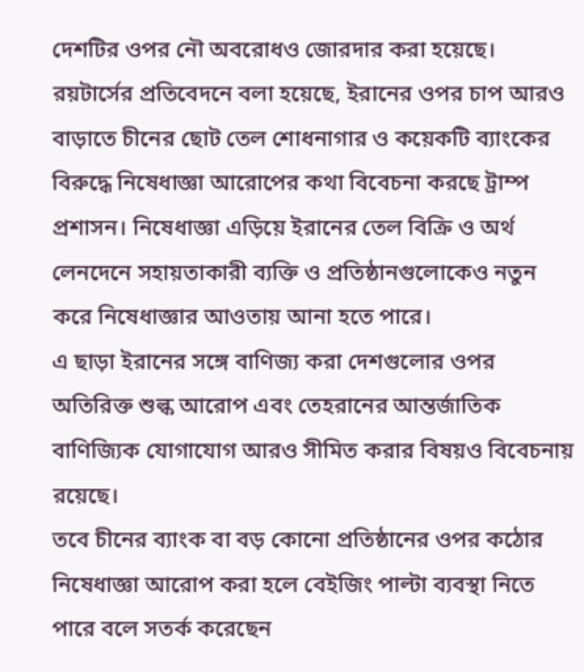দেশটির ওপর নৌ অবরোধও জোরদার করা হয়েছে।
রয়টার্সের প্রতিবেদনে বলা হয়েছে, ইরানের ওপর চাপ আরও বাড়াতে চীনের ছোট তেল শোধনাগার ও কয়েকটি ব্যাংকের বিরুদ্ধে নিষেধাজ্ঞা আরোপের কথা বিবেচনা করছে ট্রাম্প প্রশাসন। নিষেধাজ্ঞা এড়িয়ে ইরানের তেল বিক্রি ও অর্থ লেনদেনে সহায়তাকারী ব্যক্তি ও প্রতিষ্ঠানগুলোকেও নতুন করে নিষেধাজ্ঞার আওতায় আনা হতে পারে।
এ ছাড়া ইরানের সঙ্গে বাণিজ্য করা দেশগুলোর ওপর অতিরিক্ত শুল্ক আরোপ এবং তেহরানের আন্তর্জাতিক বাণিজ্যিক যোগাযোগ আরও সীমিত করার বিষয়ও বিবেচনায় রয়েছে।
তবে চীনের ব্যাংক বা বড় কোনো প্রতিষ্ঠানের ওপর কঠোর নিষেধাজ্ঞা আরোপ করা হলে বেইজিং পাল্টা ব্যবস্থা নিতে পারে বলে সতর্ক করেছেন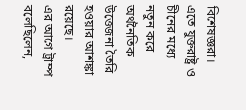বিশেষজ্ঞরা। এতে যুক্তরাষ্ট্র ও চীনের মধ্যে নতুন করে অর্থনৈতিক উত্তেজনা তৈরি হওয়ার আশঙ্কা রয়েছে।
এর আগে ট্রাম্প বলেছিলেন,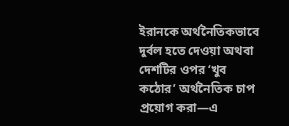ইরানকে অর্থনৈতিকভাবে দুর্বল হতে দেওয়া অথবা দেশটির ওপর ‘খুব কঠোর’ অর্থনৈতিক চাপ প্রয়োগ করা—এ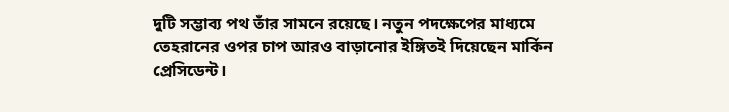দুটি সম্ভাব্য পথ তাঁর সামনে রয়েছে। নতুন পদক্ষেপের মাধ্যমে তেহরানের ওপর চাপ আরও বাড়ানোর ইঙ্গিতই দিয়েছেন মার্কিন প্রেসিডেন্ট।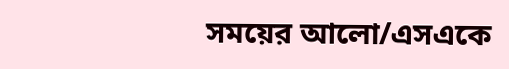সময়ের আলো/এসএকে